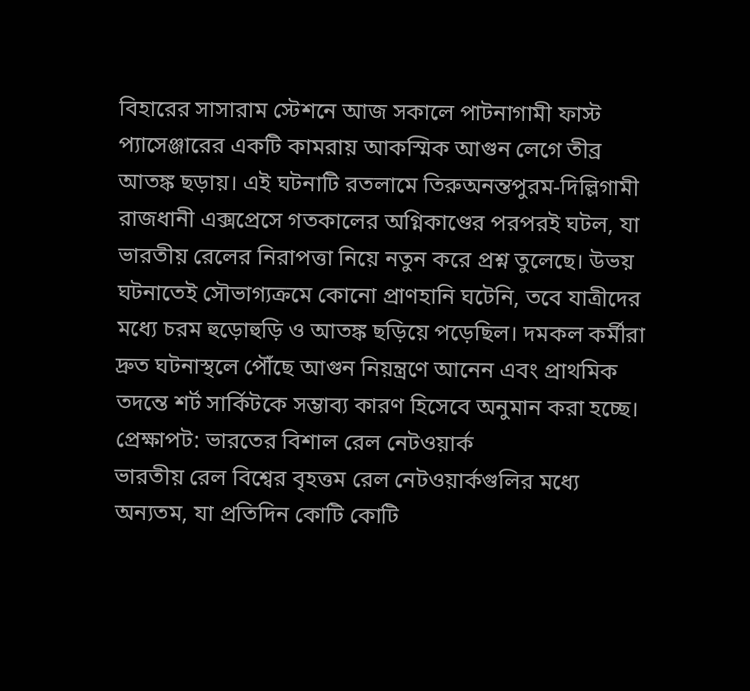বিহারের সাসারাম স্টেশনে আজ সকালে পাটনাগামী ফাস্ট প্যাসেঞ্জারের একটি কামরায় আকস্মিক আগুন লেগে তীব্র আতঙ্ক ছড়ায়। এই ঘটনাটি রতলামে তিরুঅনন্তপুরম-দিল্লিগামী রাজধানী এক্সপ্রেসে গতকালের অগ্নিকাণ্ডের পরপরই ঘটল, যা ভারতীয় রেলের নিরাপত্তা নিয়ে নতুন করে প্রশ্ন তুলেছে। উভয় ঘটনাতেই সৌভাগ্যক্রমে কোনো প্রাণহানি ঘটেনি, তবে যাত্রীদের মধ্যে চরম হুড়োহুড়ি ও আতঙ্ক ছড়িয়ে পড়েছিল। দমকল কর্মীরা দ্রুত ঘটনাস্থলে পৌঁছে আগুন নিয়ন্ত্রণে আনেন এবং প্রাথমিক তদন্তে শর্ট সার্কিটকে সম্ভাব্য কারণ হিসেবে অনুমান করা হচ্ছে।
প্রেক্ষাপট: ভারতের বিশাল রেল নেটওয়ার্ক
ভারতীয় রেল বিশ্বের বৃহত্তম রেল নেটওয়ার্কগুলির মধ্যে অন্যতম, যা প্রতিদিন কোটি কোটি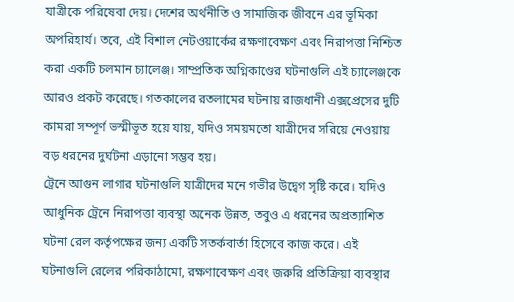যাত্রীকে পরিষেবা দেয়। দেশের অর্থনীতি ও সামাজিক জীবনে এর ভূমিকা অপরিহার্য। তবে, এই বিশাল নেটওয়ার্কের রক্ষণাবেক্ষণ এবং নিরাপত্তা নিশ্চিত করা একটি চলমান চ্যালেঞ্জ। সাম্প্রতিক অগ্নিকাণ্ডের ঘটনাগুলি এই চ্যালেঞ্জকে আরও প্রকট করেছে। গতকালের রতলামের ঘটনায় রাজধানী এক্সপ্রেসের দুটি কামরা সম্পূর্ণ ভস্মীভূত হয়ে যায়, যদিও সময়মতো যাত্রীদের সরিয়ে নেওয়ায় বড় ধরনের দুর্ঘটনা এড়ানো সম্ভব হয়।
ট্রেনে আগুন লাগার ঘটনাগুলি যাত্রীদের মনে গভীর উদ্বেগ সৃষ্টি করে। যদিও আধুনিক ট্রেনে নিরাপত্তা ব্যবস্থা অনেক উন্নত, তবুও এ ধরনের অপ্রত্যাশিত ঘটনা রেল কর্তৃপক্ষের জন্য একটি সতর্কবার্তা হিসেবে কাজ করে। এই ঘটনাগুলি রেলের পরিকাঠামো, রক্ষণাবেক্ষণ এবং জরুরি প্রতিক্রিয়া ব্যবস্থার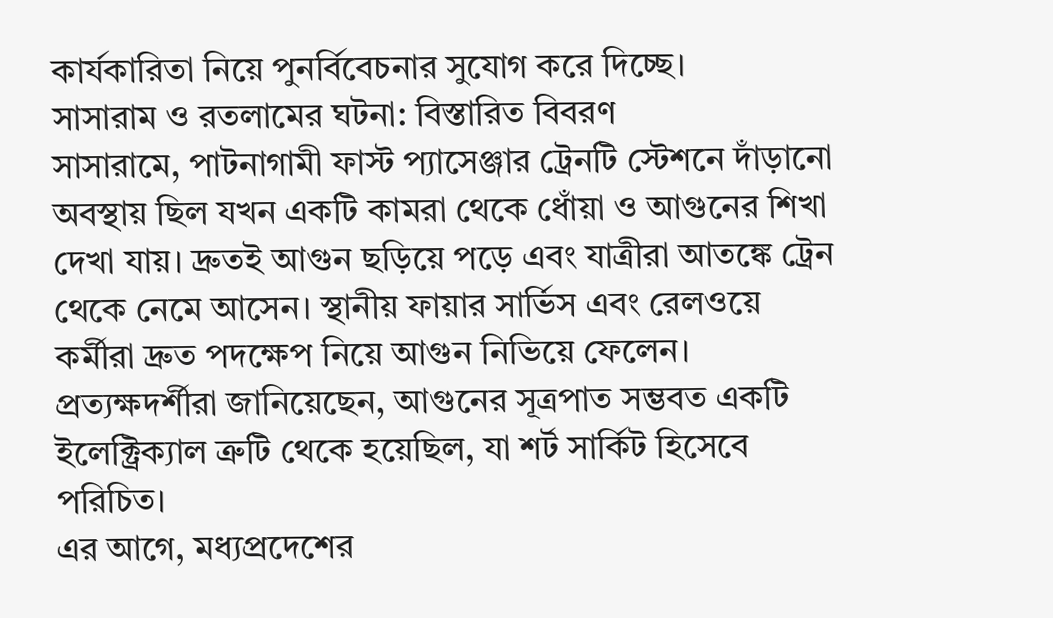কার্যকারিতা নিয়ে পুনর্বিবেচনার সুযোগ করে দিচ্ছে।
সাসারাম ও রতলামের ঘটনা: বিস্তারিত বিবরণ
সাসারামে, পাটনাগামী ফাস্ট প্যাসেঞ্জার ট্রেনটি স্টেশনে দাঁড়ানো অবস্থায় ছিল যখন একটি কামরা থেকে ধোঁয়া ও আগুনের শিখা দেখা যায়। দ্রুতই আগুন ছড়িয়ে পড়ে এবং যাত্রীরা আতঙ্কে ট্রেন থেকে নেমে আসেন। স্থানীয় ফায়ার সার্ভিস এবং রেলওয়ে কর্মীরা দ্রুত পদক্ষেপ নিয়ে আগুন নিভিয়ে ফেলেন। প্রত্যক্ষদর্শীরা জানিয়েছেন, আগুনের সূত্রপাত সম্ভবত একটি ইলেক্ট্রিক্যাল ত্রুটি থেকে হয়েছিল, যা শর্ট সার্কিট হিসেবে পরিচিত।
এর আগে, মধ্যপ্রদেশের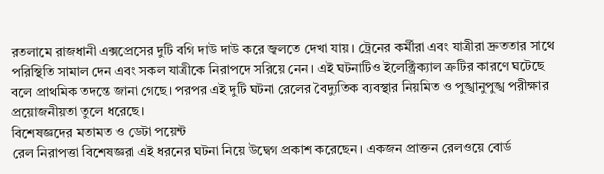রতলামে রাজধানী এক্সপ্রেসের দুটি বগি দাউ দাউ করে জ্বলতে দেখা যায়। ট্রেনের কর্মীরা এবং যাত্রীরা দ্রুততার সাথে পরিস্থিতি সামাল দেন এবং সকল যাত্রীকে নিরাপদে সরিয়ে নেন। এই ঘটনাটিও ইলেক্ট্রিক্যাল ত্রুটির কারণে ঘটেছে বলে প্রাথমিক তদন্তে জানা গেছে। পরপর এই দুটি ঘটনা রেলের বৈদ্যুতিক ব্যবস্থার নিয়মিত ও পুঙ্খানুপুঙ্খ পরীক্ষার প্রয়োজনীয়তা তুলে ধরেছে।
বিশেষজ্ঞদের মতামত ও ডেটা পয়েন্ট
রেল নিরাপত্তা বিশেষজ্ঞরা এই ধরনের ঘটনা নিয়ে উদ্বেগ প্রকাশ করেছেন। একজন প্রাক্তন রেলওয়ে বোর্ড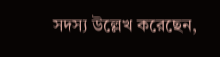সদস্য উল্লেখ করেছেন,